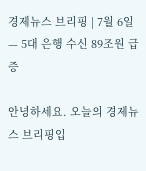경제뉴스 브리핑 | 7월 6일 — 5대 은행 수신 89조원 급증

안녕하세요. 오늘의 경제뉴스 브리핑입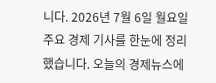니다. 2026년 7월 6일 월요일 주요 경제 기사를 한눈에 정리했습니다. 오늘의 경제뉴스에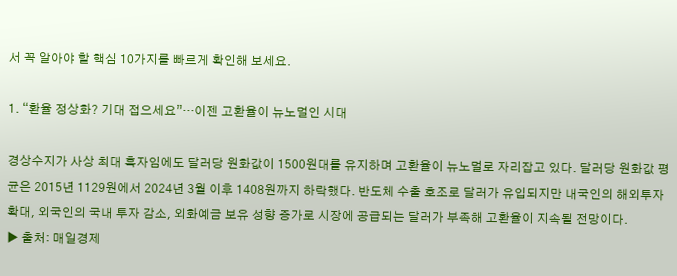서 꼭 알아야 할 핵심 10가지를 빠르게 확인해 보세요.

1. “환율 정상화? 기대 접으세요”…이젠 고환율이 뉴노멀인 시대

경상수지가 사상 최대 흑자임에도 달러당 원화값이 1500원대를 유지하며 고환율이 뉴노멀로 자리잡고 있다. 달러당 원화값 평균은 2015년 1129원에서 2024년 3월 이후 1408원까지 하락했다. 반도체 수출 호조로 달러가 유입되지만 내국인의 해외투자 확대, 외국인의 국내 투자 감소, 외화예금 보유 성향 증가로 시장에 공급되는 달러가 부족해 고환율이 지속될 전망이다.
▶ 출처: 매일경제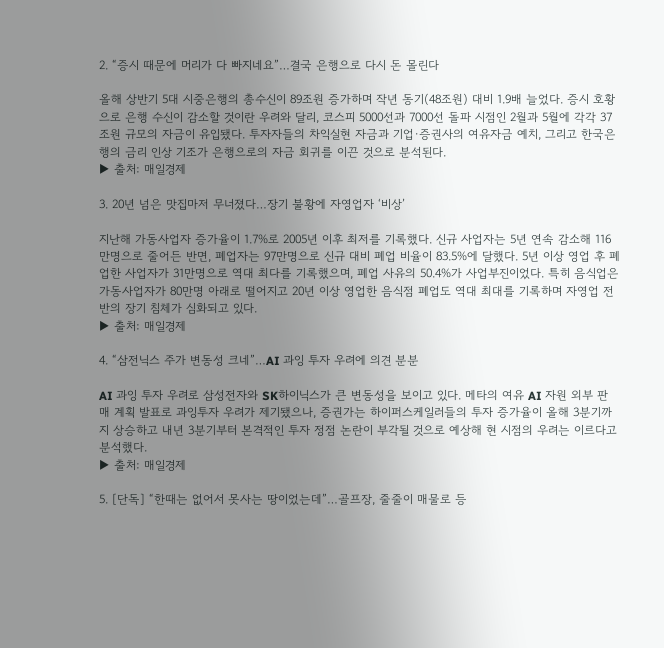2. “증시 때문에 머리가 다 빠지네요”…결국 은행으로 다시 돈 몰린다

올해 상반기 5대 시중은행의 총수신이 89조원 증가하며 작년 동기(48조원) 대비 1.9배 늘었다. 증시 호황으로 은행 수신이 감소할 것이란 우려와 달리, 코스피 5000선과 7000선 돌파 시점인 2월과 5월에 각각 37조원 규모의 자금이 유입됐다. 투자자들의 차익실현 자금과 기업·증권사의 여유자금 예치, 그리고 한국은행의 금리 인상 기조가 은행으로의 자금 회귀를 이끈 것으로 분석된다.
▶ 출처: 매일경제

3. 20년 넘은 맛집마저 무너졌다…장기 불황에 자영업자 ‘비상’

지난해 가동사업자 증가율이 1.7%로 2005년 이후 최저를 기록했다. 신규 사업자는 5년 연속 감소해 116만명으로 줄어든 반면, 폐업자는 97만명으로 신규 대비 폐업 비율이 83.5%에 달했다. 5년 이상 영업 후 폐업한 사업자가 31만명으로 역대 최다를 기록했으며, 폐업 사유의 50.4%가 사업부진이었다. 특히 음식업은 가동사업자가 80만명 아래로 떨어지고 20년 이상 영업한 음식점 폐업도 역대 최대를 기록하며 자영업 전반의 장기 침체가 심화되고 있다.
▶ 출처: 매일경제

4. “삼전닉스 주가 변동성 크네”…AI 과잉 투자 우려에 의견 분분

AI 과잉 투자 우려로 삼성전자와 SK하이닉스가 큰 변동성을 보이고 있다. 메타의 여유 AI 자원 외부 판매 계획 발표로 과잉투자 우려가 제기됐으나, 증권가는 하이퍼스케일러들의 투자 증가율이 올해 3분기까지 상승하고 내년 3분기부터 본격적인 투자 정점 논란이 부각될 것으로 예상해 현 시점의 우려는 이르다고 분석했다.
▶ 출처: 매일경제

5. [단독] “한때는 없어서 못사는 땅이었는데”…골프장, 줄줄이 매물로 등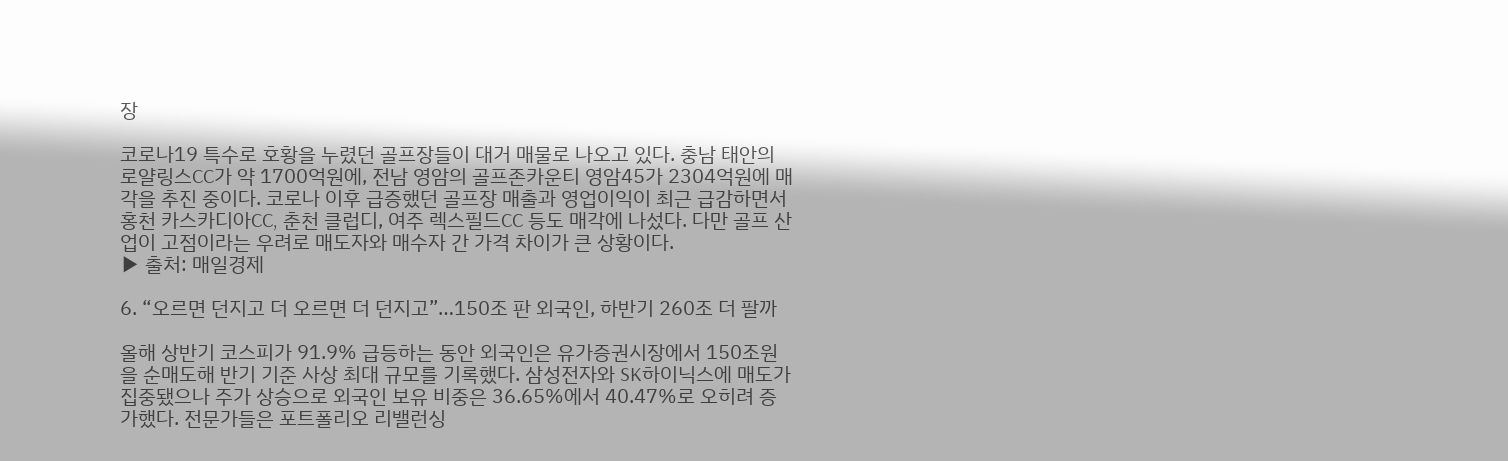장

코로나19 특수로 호황을 누렸던 골프장들이 대거 매물로 나오고 있다. 충남 태안의 로얄링스CC가 약 1700억원에, 전남 영암의 골프존카운티 영암45가 2304억원에 매각을 추진 중이다. 코로나 이후 급증했던 골프장 매출과 영업이익이 최근 급감하면서 홍천 카스카디아CC, 춘천 클럽디, 여주 렉스필드CC 등도 매각에 나섰다. 다만 골프 산업이 고점이라는 우려로 매도자와 매수자 간 가격 차이가 큰 상황이다.
▶ 출처: 매일경제

6. “오르면 던지고 더 오르면 더 던지고”…150조 판 외국인, 하반기 260조 더 팔까

올해 상반기 코스피가 91.9% 급등하는 동안 외국인은 유가증권시장에서 150조원을 순매도해 반기 기준 사상 최대 규모를 기록했다. 삼성전자와 SK하이닉스에 매도가 집중됐으나 주가 상승으로 외국인 보유 비중은 36.65%에서 40.47%로 오히려 증가했다. 전문가들은 포트폴리오 리밸런싱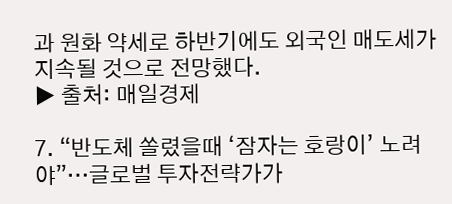과 원화 약세로 하반기에도 외국인 매도세가 지속될 것으로 전망했다.
▶ 출처: 매일경제

7. “반도체 쏠렸을때 ‘잠자는 호랑이’ 노려야”…글로벌 투자전략가가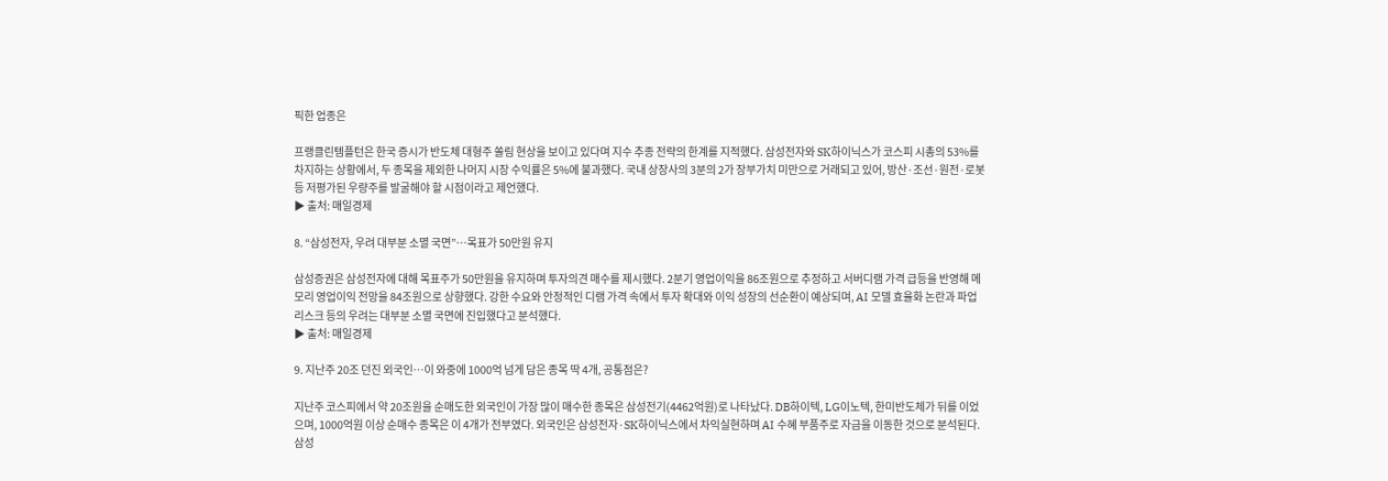픽한 업종은

프랭클린템플턴은 한국 증시가 반도체 대형주 쏠림 현상을 보이고 있다며 지수 추종 전략의 한계를 지적했다. 삼성전자와 SK하이닉스가 코스피 시총의 53%를 차지하는 상황에서, 두 종목을 제외한 나머지 시장 수익률은 5%에 불과했다. 국내 상장사의 3분의 2가 장부가치 미만으로 거래되고 있어, 방산·조선·원전·로봇 등 저평가된 우량주를 발굴해야 할 시점이라고 제언했다.
▶ 출처: 매일경제

8. “삼성전자, 우려 대부분 소멸 국면”…목표가 50만원 유지

삼성증권은 삼성전자에 대해 목표주가 50만원을 유지하며 투자의견 매수를 제시했다. 2분기 영업이익을 86조원으로 추정하고 서버디램 가격 급등을 반영해 메모리 영업이익 전망을 84조원으로 상향했다. 강한 수요와 안정적인 디램 가격 속에서 투자 확대와 이익 성장의 선순환이 예상되며, AI 모델 효율화 논란과 파업 리스크 등의 우려는 대부분 소멸 국면에 진입했다고 분석했다.
▶ 출처: 매일경제

9. 지난주 20조 던진 외국인…이 와중에 1000억 넘게 담은 종목 딱 4개, 공통점은?

지난주 코스피에서 약 20조원을 순매도한 외국인이 가장 많이 매수한 종목은 삼성전기(4462억원)로 나타났다. DB하이텍, LG이노텍, 한미반도체가 뒤를 이었으며, 1000억원 이상 순매수 종목은 이 4개가 전부였다. 외국인은 삼성전자·SK하이닉스에서 차익실현하며 AI 수혜 부품주로 자금을 이동한 것으로 분석된다. 삼성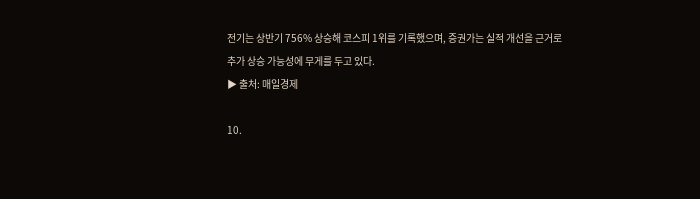전기는 상반기 756% 상승해 코스피 1위를 기록했으며, 증권가는 실적 개선을 근거로 추가 상승 가능성에 무게를 두고 있다.
▶ 출처: 매일경제

10.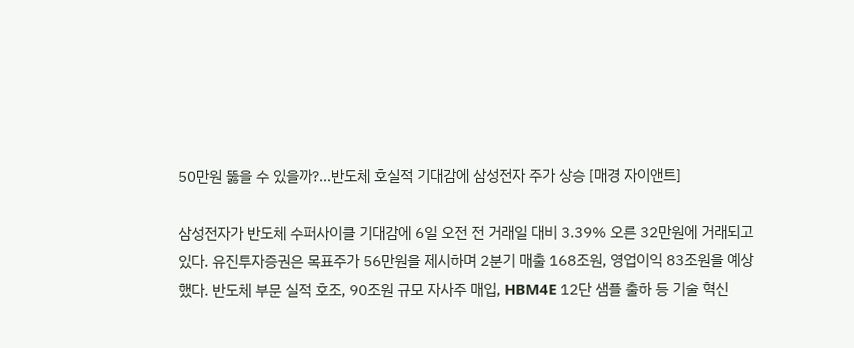50만원 뚫을 수 있을까?…반도체 호실적 기대감에 삼성전자 주가 상승 [매경 자이앤트]

삼성전자가 반도체 수퍼사이클 기대감에 6일 오전 전 거래일 대비 3.39% 오른 32만원에 거래되고 있다. 유진투자증권은 목표주가 56만원을 제시하며 2분기 매출 168조원, 영업이익 83조원을 예상했다. 반도체 부문 실적 호조, 90조원 규모 자사주 매입, HBM4E 12단 샘플 출하 등 기술 혁신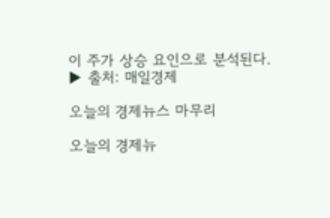이 주가 상승 요인으로 분석된다.
▶ 출처: 매일경제

오늘의 경제뉴스 마무리

오늘의 경제뉴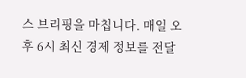스 브리핑을 마칩니다. 매일 오후 6시 최신 경제 정보를 전달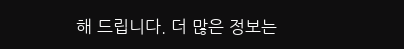해 드립니다. 더 많은 정보는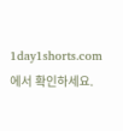1day1shorts.com에서 확인하세요.